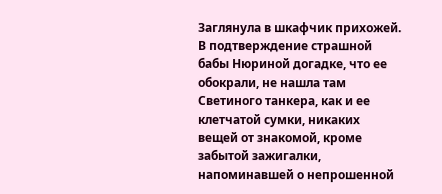Заглянула в шкафчик прихожей. В подтверждение страшной бабы Нюриной догадке, что ее обокрали, не нашла там Светиного танкера, как и ее клетчатой сумки, никаких вещей от знакомой, кроме забытой зажигалки, напоминавшей о непрошенной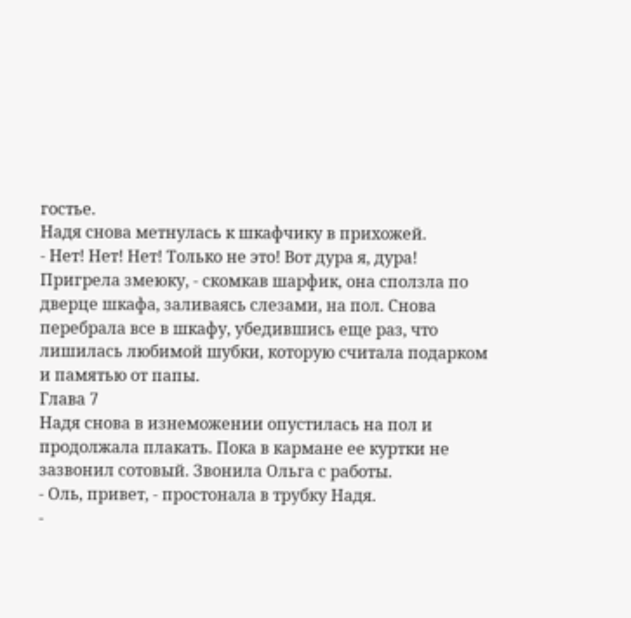гостье.
Надя снова метнулась к шкафчику в прихожей.
- Нет! Нет! Нет! Только не это! Вот дура я, дура! Пригрела змеюку, - скомкав шарфик, она сползла по дверце шкафа, заливаясь слезами, на пол. Снова перебрала все в шкафу, убедившись еще раз, что лишилась любимой шубки, которую считала подарком и памятью от папы.
Глава 7
Надя снова в изнеможении опустилась на пол и продолжала плакать. Пока в кармане ее куртки не зазвонил сотовый. Звонила Ольга с работы.
- Оль, привет, - простонала в трубку Надя.
-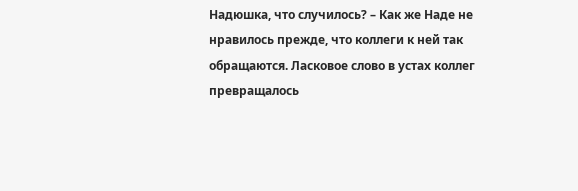Надюшка, что случилось? – Как же Наде не нравилось прежде, что коллеги к ней так обращаются. Ласковое слово в устах коллег превращалось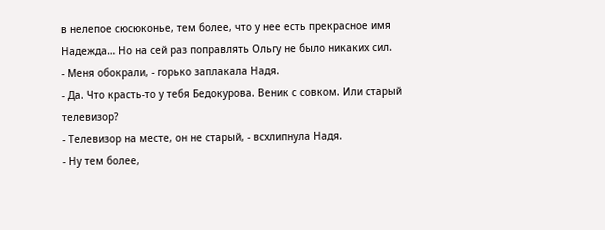в нелепое сюсюконье, тем более, что у нее есть прекрасное имя Надежда… Но на сей раз поправлять Ольгу не было никаких сил.
- Меня обокрали, - горько заплакала Надя.
- Да. Что красть-то у тебя Бедокурова. Веник с совком. Или старый телевизор?
- Телевизор на месте, он не старый, - всхлипнула Надя.
- Ну тем более,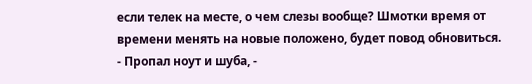если телек на месте, о чем слезы вообще? Шмотки время от времени менять на новые положено, будет повод обновиться.
- Пропал ноут и шуба, -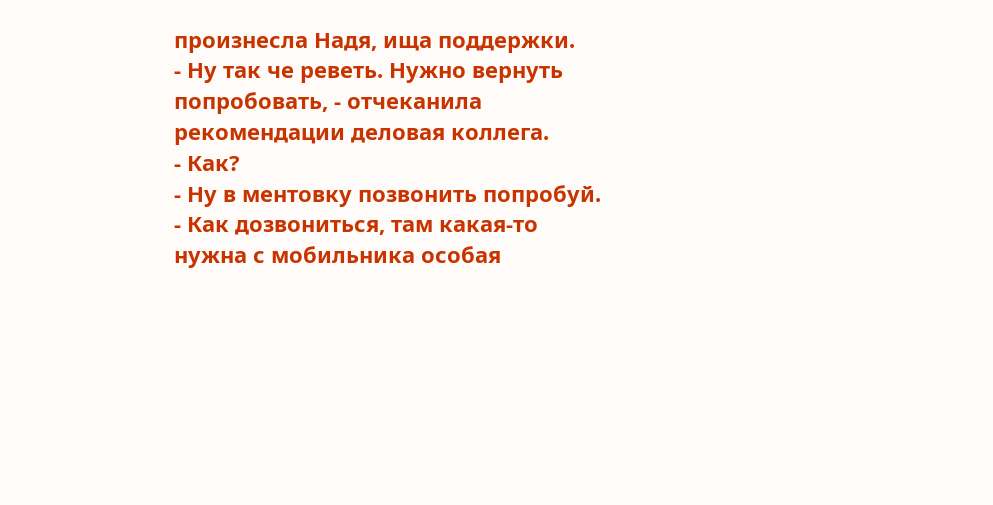произнесла Надя, ища поддержки.
- Ну так че реветь. Нужно вернуть попробовать, - отчеканила рекомендации деловая коллега.
- Как?
- Ну в ментовку позвонить попробуй.
- Как дозвониться, там какая-то нужна с мобильника особая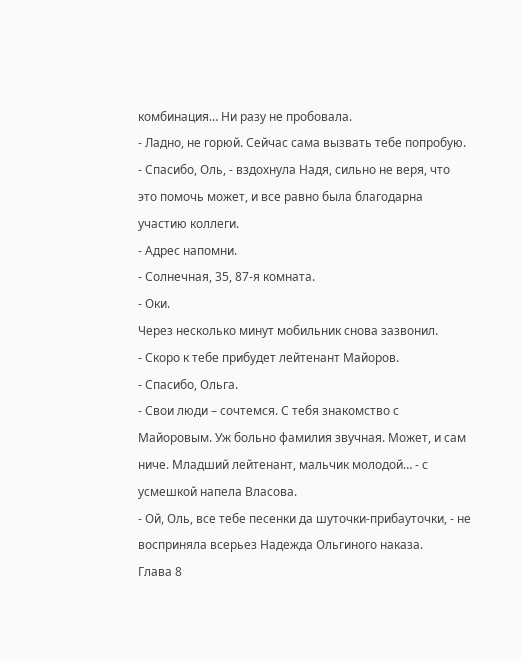комбинация… Ни разу не пробовала.
- Ладно, не горюй. Сейчас сама вызвать тебе попробую.
- Спасибо, Оль, - вздохнула Надя, сильно не веря, что это помочь может, и все равно была благодарна участию коллеги.
- Адрес напомни.
- Солнечная, 35, 87-я комната.
- Оки.
Через несколько минут мобильник снова зазвонил.
- Скоро к тебе прибудет лейтенант Майоров.
- Спасибо, Ольга.
- Свои люди – сочтемся. С тебя знакомство с Майоровым. Уж больно фамилия звучная. Может, и сам ниче. Младший лейтенант, мальчик молодой… - с усмешкой напела Власова.
- Ой, Оль, все тебе песенки да шуточки-прибауточки, - не восприняла всерьез Надежда Ольгиного наказа.
Глава 8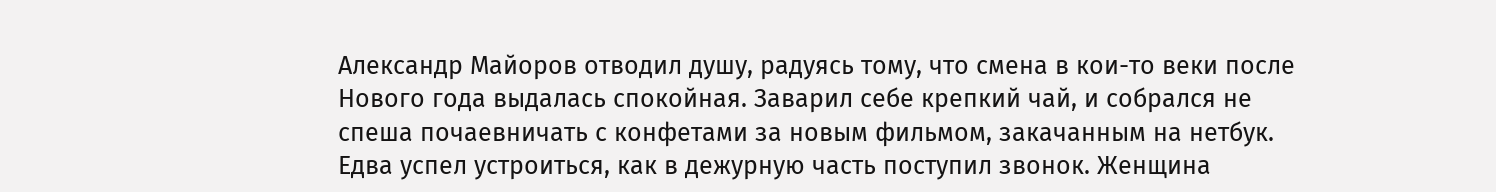Александр Майоров отводил душу, радуясь тому, что смена в кои-то веки после Нового года выдалась спокойная. Заварил себе крепкий чай, и собрался не спеша почаевничать с конфетами за новым фильмом, закачанным на нетбук.
Едва успел устроиться, как в дежурную часть поступил звонок. Женщина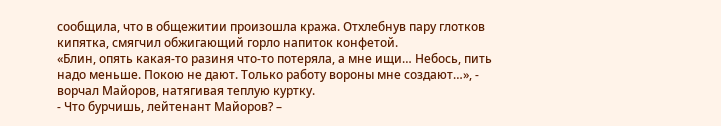сообщила, что в общежитии произошла кража. Отхлебнув пару глотков кипятка, смягчил обжигающий горло напиток конфетой.
«Блин, опять какая-то разиня что-то потеряла, а мне ищи… Небось, пить надо меньше. Покою не дают. Только работу вороны мне создают…», - ворчал Майоров, натягивая теплую куртку.
- Что бурчишь, лейтенант Майоров? –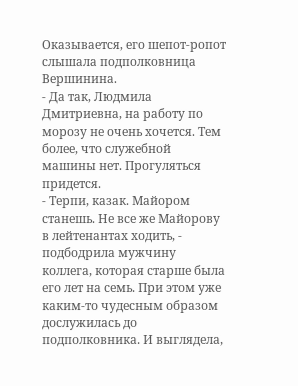Оказывается, его шепот-ропот слышала подполковница Вершинина.
- Да так, Людмила Дмитриевна, на работу по морозу не очень хочется. Тем более, что служебной машины нет. Прогуляться придется.
- Терпи, казак. Майором станешь. Не все же Майорову в лейтенантах ходить, - подбодрила мужчину коллега, которая старше была его лет на семь. При этом уже каким-то чудесным образом дослужилась до подполковника. И выглядела,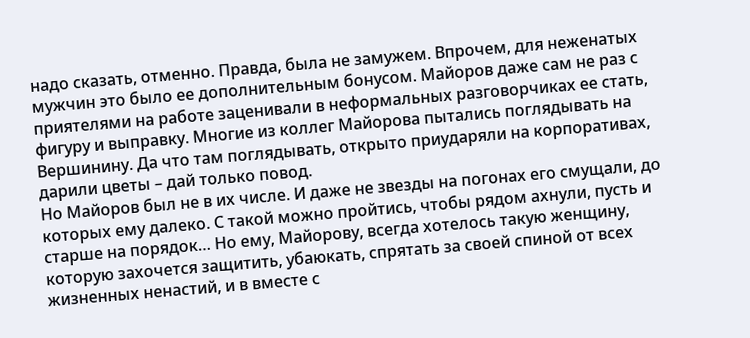надо сказать, отменно. Правда, была не замужем. Впрочем, для неженатых мужчин это было ее дополнительным бонусом. Майоров даже сам не раз с приятелями на работе заценивали в неформальных разговорчиках ее стать, фигуру и выправку. Многие из коллег Майорова пытались поглядывать на Вершинину. Да что там поглядывать, открыто приударяли на корпоративах, дарили цветы – дай только повод.
Но Майоров был не в их числе. И даже не звезды на погонах его смущали, до которых ему далеко. С такой можно пройтись, чтобы рядом ахнули, пусть и старше на порядок… Но ему, Майорову, всегда хотелось такую женщину, которую захочется защитить, убаюкать, спрятать за своей спиной от всех жизненных ненастий, и в вместе с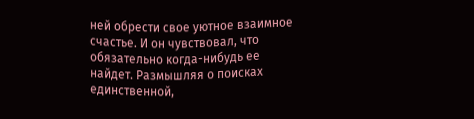ней обрести свое уютное взаимное счастье. И он чувствовал, что обязательно когда-нибудь ее найдет. Размышляя о поисках единственной,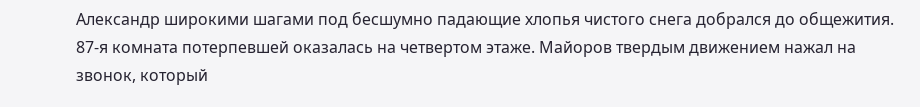Александр широкими шагами под бесшумно падающие хлопья чистого снега добрался до общежития. 87-я комната потерпевшей оказалась на четвертом этаже. Майоров твердым движением нажал на звонок, который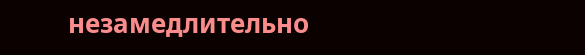незамедлительно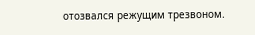отозвался режущим трезвоном.